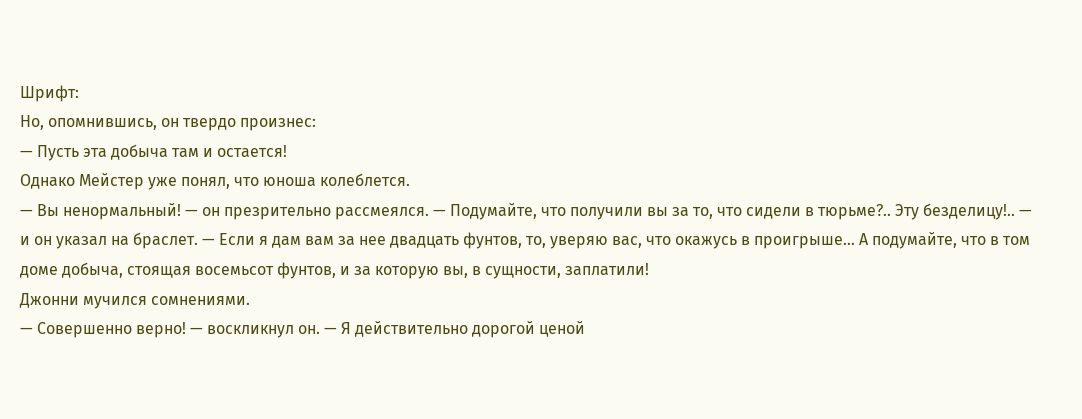Шрифт:
Но, опомнившись, он твердо произнес:
— Пусть эта добыча там и остается!
Однако Мейстер уже понял, что юноша колеблется.
— Вы ненормальный! — он презрительно рассмеялся. — Подумайте, что получили вы за то, что сидели в тюрьме?.. Эту безделицу!.. — и он указал на браслет. — Если я дам вам за нее двадцать фунтов, то, уверяю вас, что окажусь в проигрыше… А подумайте, что в том доме добыча, стоящая восемьсот фунтов, и за которую вы, в сущности, заплатили!
Джонни мучился сомнениями.
— Совершенно верно! — воскликнул он. — Я действительно дорогой ценой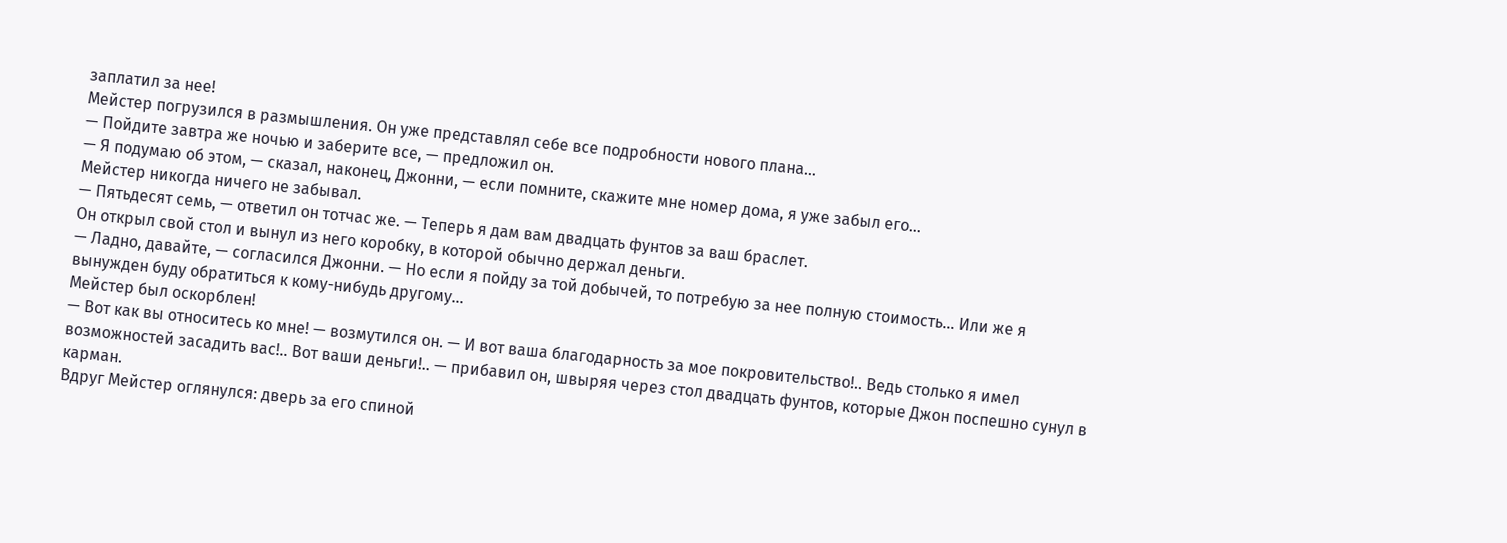заплатил за нее!
Мейстер погрузился в размышления. Он уже представлял себе все подробности нового плана…
— Пойдите завтра же ночью и заберите все, — предложил он.
— Я подумаю об этом, — сказал, наконец, Джонни, — если помните, скажите мне номер дома, я уже забыл его…
Мейстер никогда ничего не забывал.
— Пятьдесят семь, — ответил он тотчас же. — Теперь я дам вам двадцать фунтов за ваш браслет.
Он открыл свой стол и вынул из него коробку, в которой обычно держал деньги.
— Ладно, давайте, — согласился Джонни. — Но если я пойду за той добычей, то потребую за нее полную стоимость… Или же я вынужден буду обратиться к кому-нибудь другому…
Мейстер был оскорблен!
— Вот как вы относитесь ко мне! — возмутился он. — И вот ваша благодарность за мое покровительство!.. Ведь столько я имел возможностей засадить вас!.. Вот ваши деньги!.. — прибавил он, швыряя через стол двадцать фунтов, которые Джон поспешно сунул в карман.
Вдруг Мейстер оглянулся: дверь за его спиной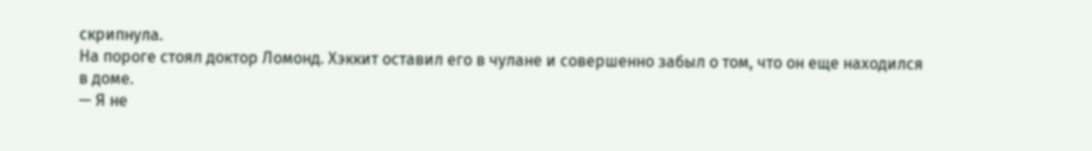скрипнула.
На пороге стоял доктор Ломонд. Хэккит оставил его в чулане и совершенно забыл о том, что он еще находился в доме.
— Я не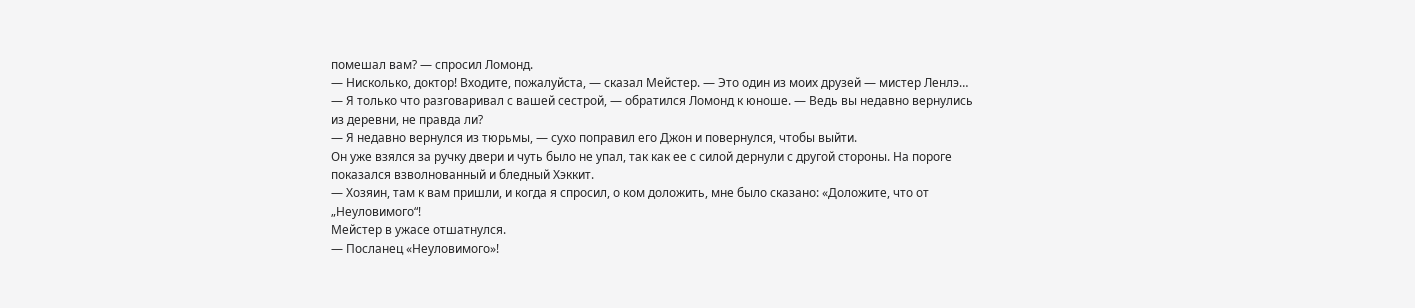помешал вам? — спросил Ломонд.
— Нисколько, доктор! Входите, пожалуйста, — сказал Мейстер. — Это один из моих друзей — мистер Ленлэ…
— Я только что разговаривал с вашей сестрой, — обратился Ломонд к юноше. — Ведь вы недавно вернулись из деревни, не правда ли?
— Я недавно вернулся из тюрьмы, — сухо поправил его Джон и повернулся, чтобы выйти.
Он уже взялся за ручку двери и чуть было не упал, так как ее с силой дернули с другой стороны. На пороге показался взволнованный и бледный Хэккит.
— Хозяин, там к вам пришли, и когда я спросил, о ком доложить, мне было сказано: «Доложите, что от „Неуловимого“!
Мейстер в ужасе отшатнулся.
— Посланец «Неуловимого»!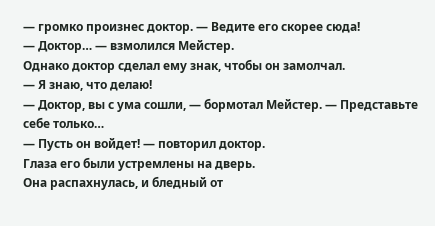— громко произнес доктор. — Ведите его скорее сюда!
— Доктор… — взмолился Мейстер.
Однако доктор сделал ему знак, чтобы он замолчал.
— Я знаю, что делаю!
— Доктор, вы с ума сошли, — бормотал Мейстер. — Представьте себе только…
— Пусть он войдет! — повторил доктор.
Глаза его были устремлены на дверь.
Она распахнулась, и бледный от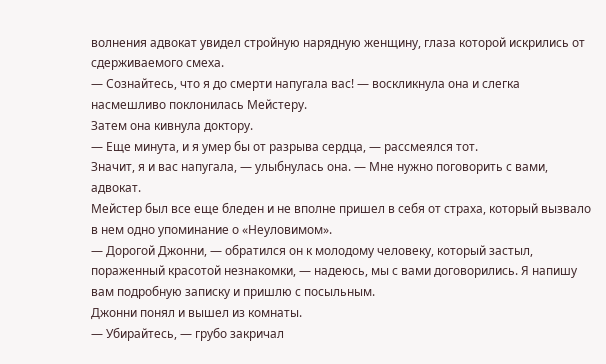волнения адвокат увидел стройную нарядную женщину, глаза которой искрились от сдерживаемого смеха.
— Сознайтесь, что я до смерти напугала вас! — воскликнула она и слегка насмешливо поклонилась Мейстеру.
Затем она кивнула доктору.
— Еще минута, и я умер бы от разрыва сердца, — рассмеялся тот.
Значит, я и вас напугала, — улыбнулась она. — Мне нужно поговорить с вами, адвокат.
Мейстер был все еще бледен и не вполне пришел в себя от страха, который вызвало в нем одно упоминание о «Неуловимом».
— Дорогой Джонни, — обратился он к молодому человеку, который застыл, пораженный красотой незнакомки, — надеюсь, мы с вами договорились. Я напишу вам подробную записку и пришлю с посыльным.
Джонни понял и вышел из комнаты.
— Убирайтесь, — грубо закричал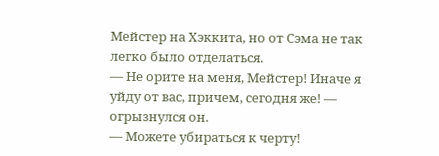Мейстер на Хэккита, но от Сэма не так легко было отделаться.
— Не орите на меня, Мейстер! Иначе я уйду от вас, причем, сегодня же! — огрызнулся он.
— Можете убираться к черту!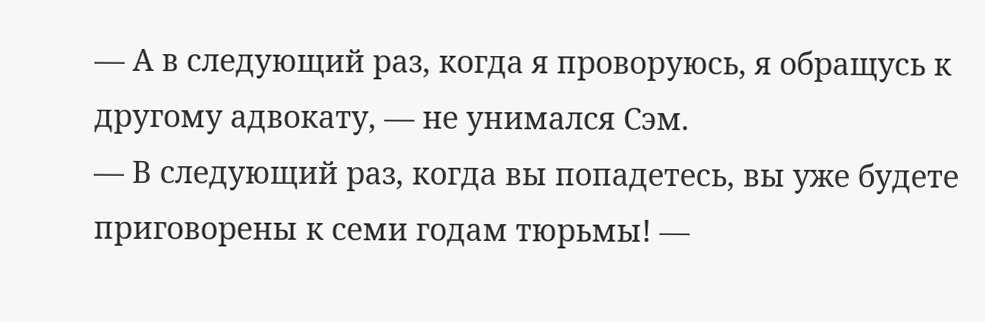— А в следующий раз, когда я проворуюсь, я обращусь к другому адвокату, — не унимался Сэм.
— В следующий раз, когда вы попадетесь, вы уже будете приговорены к семи годам тюрьмы! —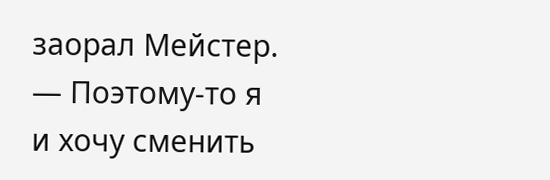заорал Мейстер.
— Поэтому-то я и хочу сменить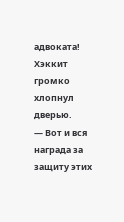адвоката!
Хэккит громко хлопнул дверью.
— Вот и вся награда за защиту этих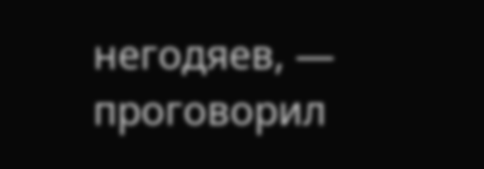негодяев, — проговорил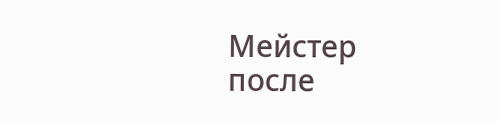Мейстер после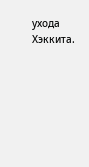ухода Хэккита.